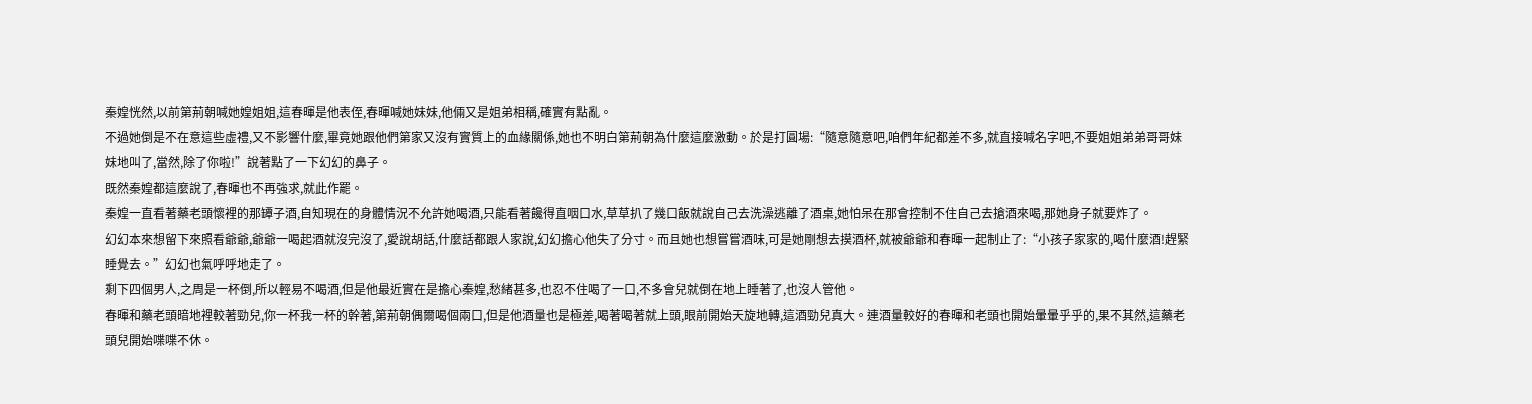秦媓恍然,以前第荊朝喊她媓姐姐,這春暉是他表侄,春暉喊她妹妹,他倆又是姐弟相稱,確實有點亂。
不過她倒是不在意這些虛禮,又不影響什麼,畢竟她跟他們第家又沒有實質上的血緣關係,她也不明白第荊朝為什麼這麼激動。於是打圓場:“隨意隨意吧,咱們年紀都差不多,就直接喊名字吧,不要姐姐弟弟哥哥妹妹地叫了,當然,除了你啦!”說著點了一下幻幻的鼻子。
既然秦媓都這麼說了,春暉也不再強求,就此作罷。
秦媓一直看著藥老頭懷裡的那罈子酒,自知現在的身體情況不允許她喝酒,只能看著饞得直咽口水,草草扒了幾口飯就說自己去洗澡逃離了酒桌,她怕呆在那會控制不住自己去搶酒來喝,那她身子就要炸了。
幻幻本來想留下來照看爺爺,爺爺一喝起酒就沒完沒了,愛說胡話,什麼話都跟人家說,幻幻擔心他失了分寸。而且她也想嘗嘗酒味,可是她剛想去摸酒杯,就被爺爺和春暉一起制止了:“小孩子家家的,喝什麼酒!趕緊睡覺去。”幻幻也氣呼呼地走了。
剩下四個男人,之周是一杯倒,所以輕易不喝酒,但是他最近實在是擔心秦媓,愁緒甚多,也忍不住喝了一口,不多會兒就倒在地上睡著了,也沒人管他。
春暉和藥老頭暗地裡較著勁兒,你一杯我一杯的幹著,第荊朝偶爾喝個兩口,但是他酒量也是極差,喝著喝著就上頭,眼前開始天旋地轉,這酒勁兒真大。連酒量較好的春暉和老頭也開始暈暈乎乎的,果不其然,這藥老頭兒開始喋喋不休。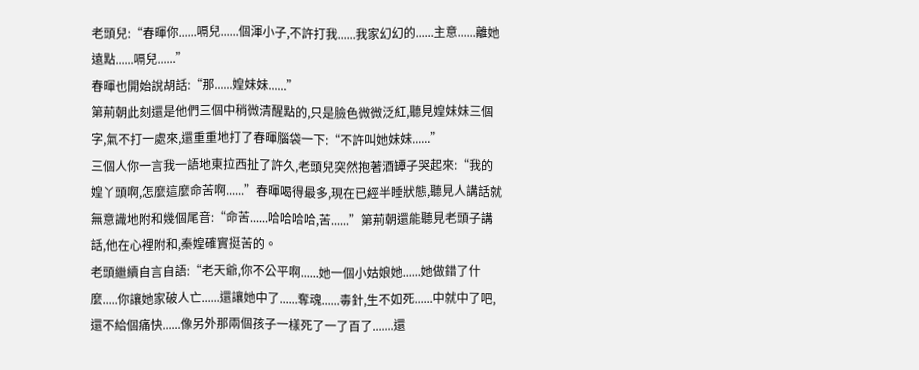老頭兒:“春暉你......嗝兒......個渾小子,不許打我......我家幻幻的......主意......離她遠點......嗝兒......”
春暉也開始說胡話:“那......媓妹妹......”
第荊朝此刻還是他們三個中稍微清醒點的,只是臉色微微泛紅,聽見媓妹妹三個字,氣不打一處來,還重重地打了春暉腦袋一下:“不許叫她妹妹......”
三個人你一言我一語地東拉西扯了許久,老頭兒突然抱著酒罈子哭起來:“我的媓丫頭啊,怎麼這麼命苦啊......”春暉喝得最多,現在已經半睡狀態,聽見人講話就無意識地附和幾個尾音:“命苦......哈哈哈哈,苦......”第荊朝還能聽見老頭子講話,他在心裡附和,秦媓確實挺苦的。
老頭繼續自言自語:“老天爺,你不公平啊......她一個小姑娘她......她做錯了什麼.....你讓她家破人亡......還讓她中了......奪魂......毒針,生不如死......中就中了吧,還不給個痛快......像另外那兩個孩子一樣死了一了百了.......還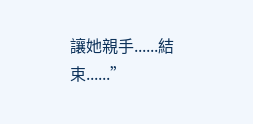讓她親手......結束......”